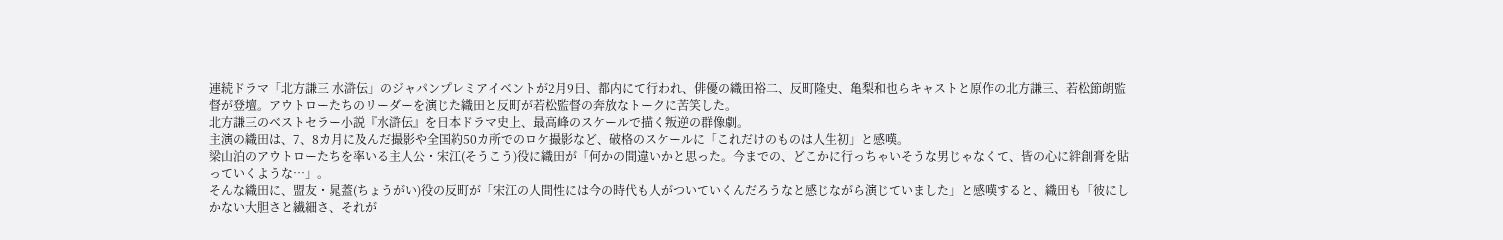連続ドラマ「北方謙三 水滸伝」のジャパンプレミアイベントが2月9日、都内にて行われ、俳優の織⽥裕⼆、反町隆史、⻲梨和也らキャストと原作の北方謙三、若松節朗監督が登壇。アウトローたちのリーダーを演じた織田と反町が若松監督の奔放なトークに苦笑した。
北方謙三のベストセラー小説『水滸伝』を日本ドラマ史上、最高峰のスケールで描く叛逆の群像劇。
主演の織田は、7、8カ月に及んだ撮影や全国約50カ所でのロケ撮影など、破格のスケールに「これだけのものは人生初」と感嘆。
梁山泊のアウトローたちを率いる主人公・宋江(そうこう)役に織田が「何かの間違いかと思った。今までの、どこかに行っちゃいそうな男じゃなくて、皆の心に絆創膏を貼っていくような…」。
そんな織田に、盟友・晁蓋(ちょうがい)役の反町が「宋江の人間性には今の時代も人がついていくんだろうなと感じながら演じていました」と感嘆すると、織田も「彼にしかない大胆さと繊細さ、それが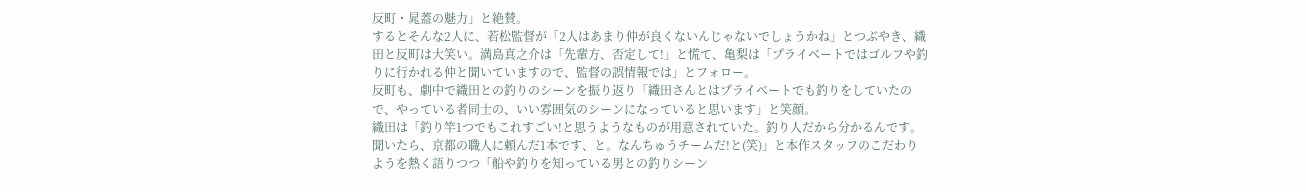反町・晁蓋の魅力」と絶賛。
するとそんな2人に、若松監督が「2人はあまり仲が良くないんじゃないでしょうかね」とつぶやき、織田と反町は大笑い。満島真之介は「先輩方、否定して!」と慌て、⻲梨は「プライベートではゴルフや釣りに行かれる仲と聞いていますので、監督の誤情報では」とフォロー。
反町も、劇中で織田との釣りのシーンを振り返り「織田さんとはプライベートでも釣りをしていたので、やっている者同士の、いい雰囲気のシーンになっていると思います」と笑顔。
織田は「釣り竿1つでもこれすごい!と思うようなものが用意されていた。釣り人だから分かるんです。聞いたら、京都の職人に頼んだ1本です、と。なんちゅうチームだ!と(笑)」と本作スタッフのこだわりようを熱く語りつつ「船や釣りを知っている男との釣りシーン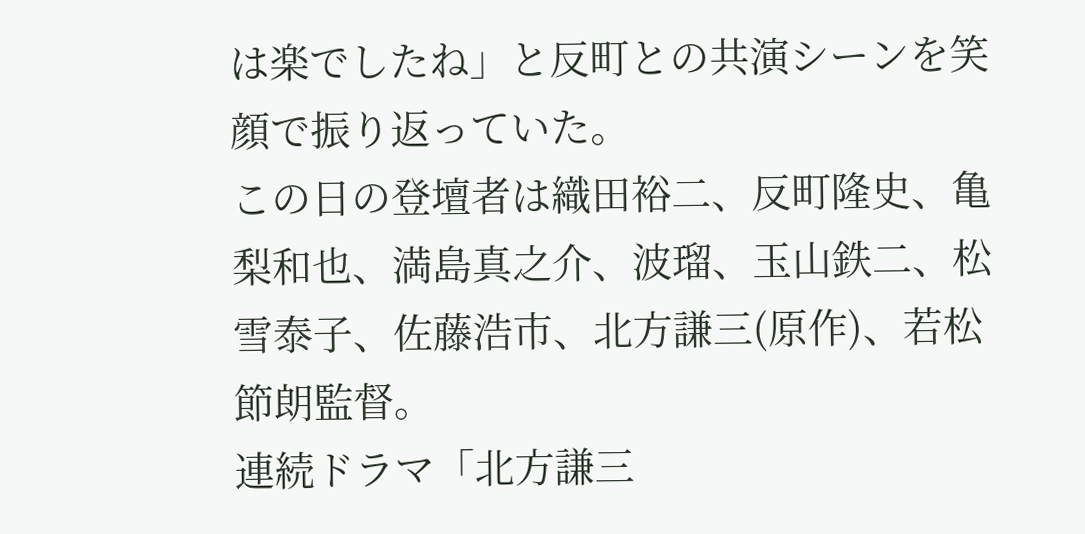は楽でしたね」と反町との共演シーンを笑顔で振り返っていた。
この日の登壇者は織⽥裕⼆、反町隆史、⻲梨和也、満島真之介、波瑠、⽟⼭鉄⼆、松雪泰⼦、佐藤浩市、北方謙三(原作)、若松節朗監督。
連続ドラマ「北方謙三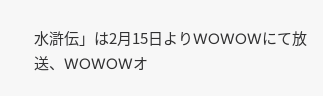水滸伝」は2月15日よりWOWOWにて放送、WOWOWオ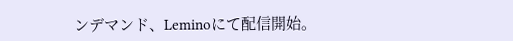ンデマンド、Leminoにて配信開始。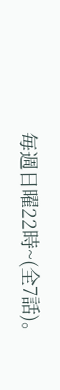毎週日曜22時~(全7話)。